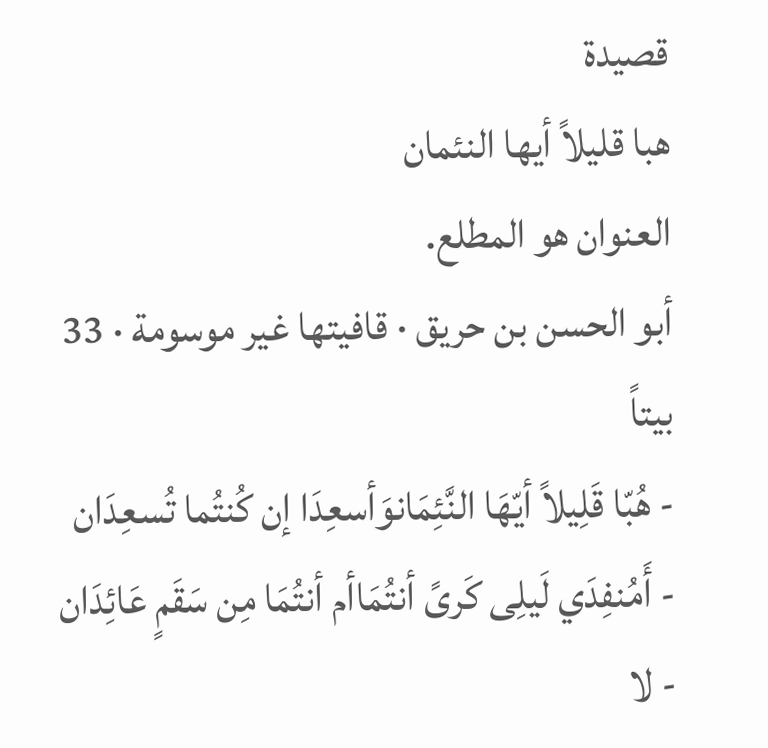قصيدة
هبا قليلاً أيها النئمان
العنوان هو المطلع.
أبو الحسن بن حريق · قافيتها غير موسومة · 33 بيتاً
- هُبّا قَلِيلاً أيّهَا النَّئِمَانوَأسعِدَا إن كُنتُما تُسعِدَان
- أَمُنفِدَي لَيلِى كَرىً أنتُمَاأم أنتُمَا مِن سَقَمٍ عَائِدَان
- لا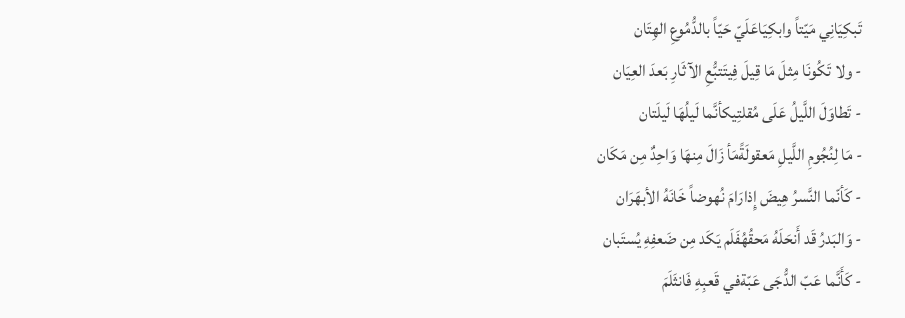تَبكِيَانِي مَيّتاً وابكِيَاعَلَيّ حَيّاً بالدُّمُوعِ الهِتَان
- ولا تَكُونَا مِثلَ مَا قِيلَ فِيتَتبُّعِ الآثَارِ بَعدَ العِيَان
- تَطاوَلَ اللَّيلُ عَلَى مُقلتِيكأنَّما لَيلُهَا لَيلَتان
- مَا لِنُجُومِ اللَّيلِ مَعقولَةًمَأ زَالَ مِنهَا وَاحِدٌ مِن مَكَان
- كَأنّما النَّسرُ هِيضَ إِذارَامَ نُهوضاً خَانَهُ الأبهَرَان
- وَالبَدرُ قَد أَنحَلَهُ مَحقُهُفَلَم يَكَد مِن ضَعفِهِ يُستَبان
- كَأَنَّما عَبّ الدُّجَى عَبّةفي قَعبِهِ فَانثَلَمَ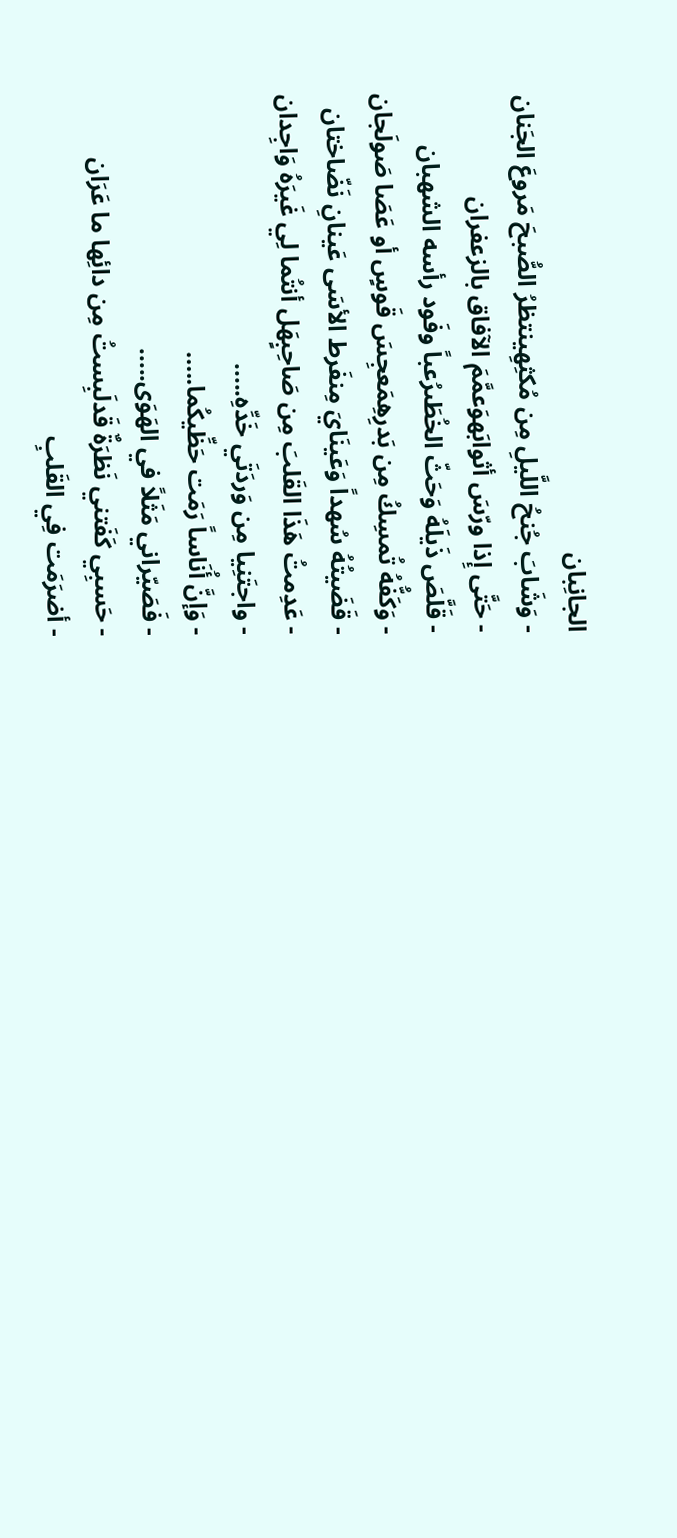الجانِبان
- وَشَابَ جُنحُ اللَّيلِ مِن مُكثِهِينتظرُ الصُّبحَ مَروعَ الجَنان
- حَتَّى إِذا ورّسَ أثوابَهوَعمَّمَ الآفاق بالزعفران
- قَلَّصَ ذَيلَهُ وَحَثّ الخُطَىرُعباً وفَود رأسه الشهبان
- وَكَفُّهُ تُمسِكُ مِن بَدرِهِمَعجِسَ قَوسٍ أو عَصَا صَولَجان
- قَضَيتُهُ سُهداً وَعَينَايَ مِنفَرط الأسَى عَينانِ نَضّاختان
- عَدِمتُ هَذَا القَلبَ مِن صَاحِبٍهَل أنتُما لِي غَيرَهُ وَاجِدان
- واجتَنِيا مِن وَردَتَي خَدِّهِ.....
- وَإنَّ أُنَاساً رَمَت حَظِّيكُما.....
- فَصَيّراني مَثَلاً في الهَوَى.....
- حَسبِي كَفَتني نَظرَةٌ قَدلَبِستُ مِن دائِها ما عَرَان
- أضرَمَت فِي القَلبِ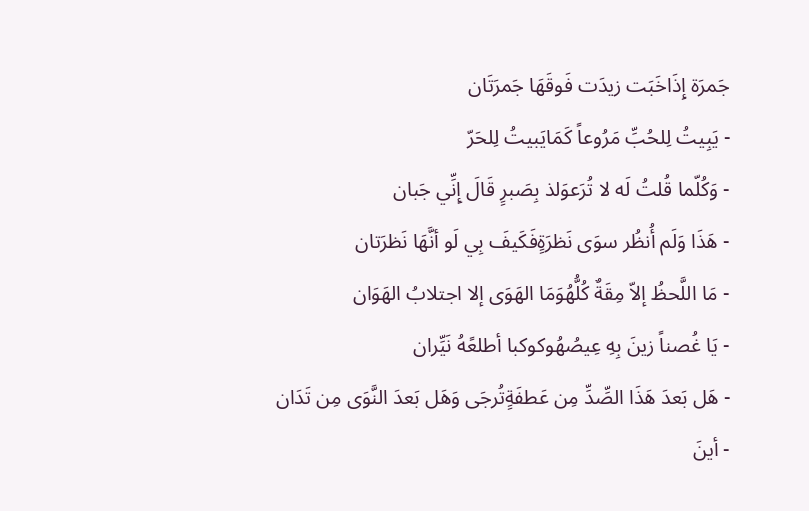جَمرَة إِذَاخَبَت زيدَت فَوقَهَا جَمرَتَان
- يَبِيتُ لِلحُبِّ مَرُوعاً كَمَايَبيتُ لِلحَرّ
- وَكُلّما قُلتُ لَه لا تُرَعوَلذ بِصَبرٍ قَالَ إِنِّي جَبان
- هَذَا وَلَم أُنظُر سوَى نَظرَةٍفَكَيفَ بِي لَو أنَّهَا نَظرَتان
- مَا اللَّحظُ إلاّ مِقَةٌ كُلُّهُوَمَا الهَوَى إلا اجتلابُ الهَوَان
- يَا غُصناً زينَ بِهِ عِيصُهُوكوكبا أطلعًهُ نَيِّران
- هَل بَعدَ هَذَا الصِّدِّ مِن عَطفَةٍتُرجَى وَهَل بَعدَ النَّوَى مِن تَدَان
- أينَ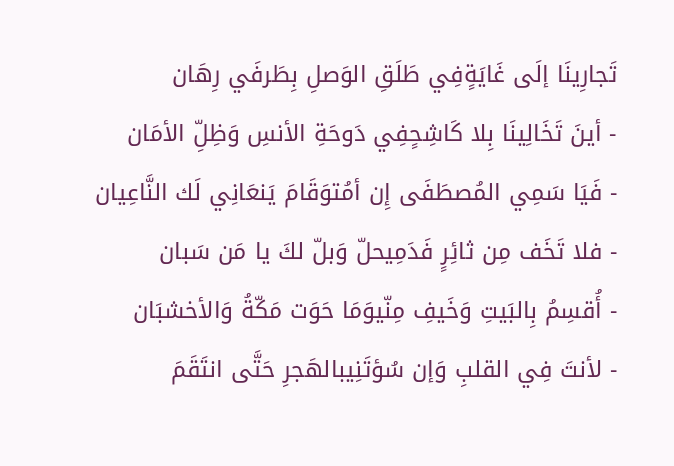تَجارِينَا إلَى غَايَةٍفِي طَلَقِ الوَصلِ بِطَرفَي رِهَان
- أينَ تَخَالِينَا بِلا كَاشِحٍفِي دَوحَةِ الأنسِ وَظِلِّ الأمَان
- فَيَا سَمِي المُصطَفَى إِن أمُتوَقَامَ يَنعَانِي لَك النَّاعِيان
- فلا تَخَف مِن ثائِرٍ فَدَمِيحلّ وَبلّ لكَ يا مَن سَبان
- أُقسِمُ بِالبَيتِ وَخَيفِ مِنّيوَمَا حَوَت مَكّةُ وَالأخشبَان
- لأنتَ فِي القلبِ وَإن سُؤتَنِيبالهَجرِ حَتَّى انتَقَمَ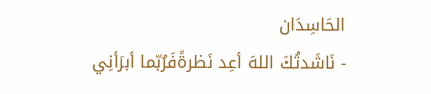الحَاسِدَان
- نَاشَدتُكَ اللهَ أعِد نَظرةًفَرُبّما أبرَأنِي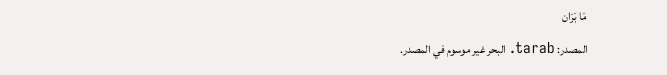مَا بَرَان
المصدر: tarab. البحر غير موسوم في المصدر.